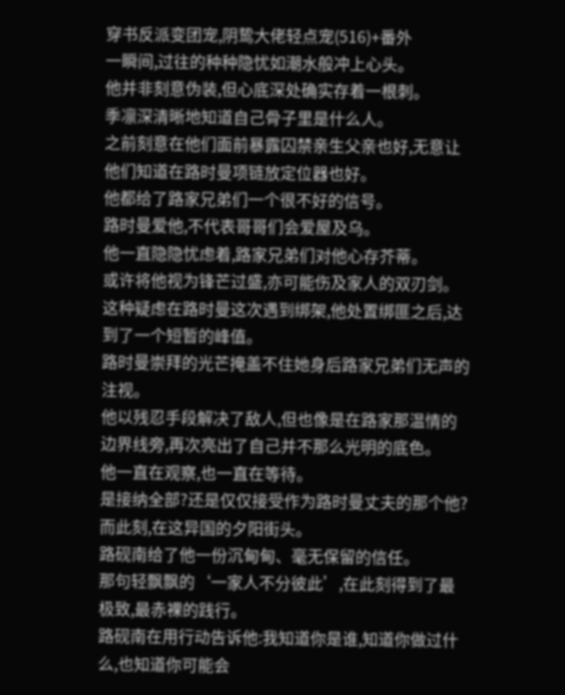穿书反派变团宠,阴鸷大佬轻点宠(516)+番外
一瞬间,过往的种种隐忧如潮水般冲上心头。
他并非刻意伪装,但心底深处确实存着一根刺。
季凛深清晰地知道自己骨子里是什么人。
之前刻意在他们面前暴露囚禁亲生父亲也好,无意让他们知道在路时曼项链放定位器也好。
他都给了路家兄弟们一个很不好的信号。
路时曼爱他,不代表哥哥们会爱屋及乌。
他一直隐隐忧虑着,路家兄弟们对他心存芥蒂。
或许将他视为锋芒过盛,亦可能伤及家人的双刃剑。
这种疑虑在路时曼这次遇到绑架,他处置绑匪之后,达到了一个短暂的峰值。
路时曼崇拜的光芒掩盖不住她身后路家兄弟们无声的注视。
他以残忍手段解决了敌人,但也像是在路家那温情的边界线旁,再次亮出了自己并不那么光明的底色。
他一直在观察,也一直在等待。
是接纳全部?还是仅仅接受作为路时曼丈夫的那个他?
而此刻,在这异国的夕阳街头。
路砚南给了他一份沉甸甸、毫无保留的信任。
那句轻飘飘的‘一家人不分彼此’,在此刻得到了最极致,最赤裸的践行。
路砚南在用行动告诉他:我知道你是谁,知道你做过什么,也知道你可能会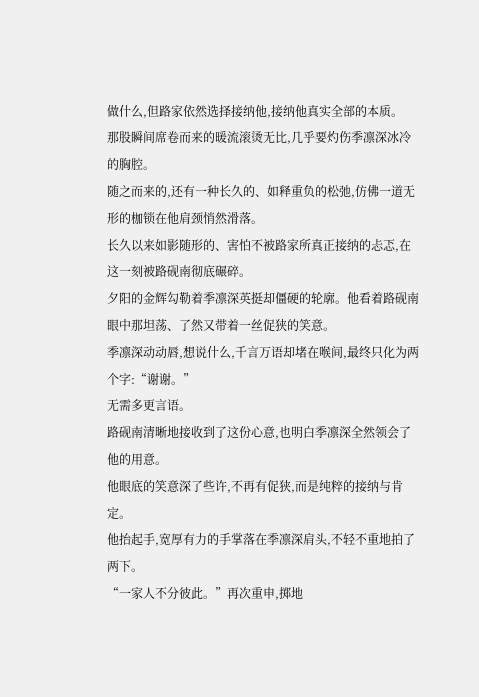做什么,但路家依然选择接纳他,接纳他真实全部的本质。
那股瞬间席卷而来的暖流滚烫无比,几乎要灼伤季凛深冰冷的胸腔。
随之而来的,还有一种长久的、如释重负的松弛,仿佛一道无形的枷锁在他肩颈悄然滑落。
长久以来如影随形的、害怕不被路家所真正接纳的忐忑,在这一刻被路砚南彻底碾碎。
夕阳的金辉勾勒着季凛深英挺却僵硬的轮廓。他看着路砚南眼中那坦荡、了然又带着一丝促狭的笑意。
季凛深动动唇,想说什么,千言万语却堵在喉间,最终只化为两个字:“谢谢。”
无需多更言语。
路砚南清晰地接收到了这份心意,也明白季凛深全然领会了他的用意。
他眼底的笑意深了些许,不再有促狭,而是纯粹的接纳与肯定。
他抬起手,宽厚有力的手掌落在季凛深肩头,不轻不重地拍了两下。
“一家人不分彼此。”再次重申,掷地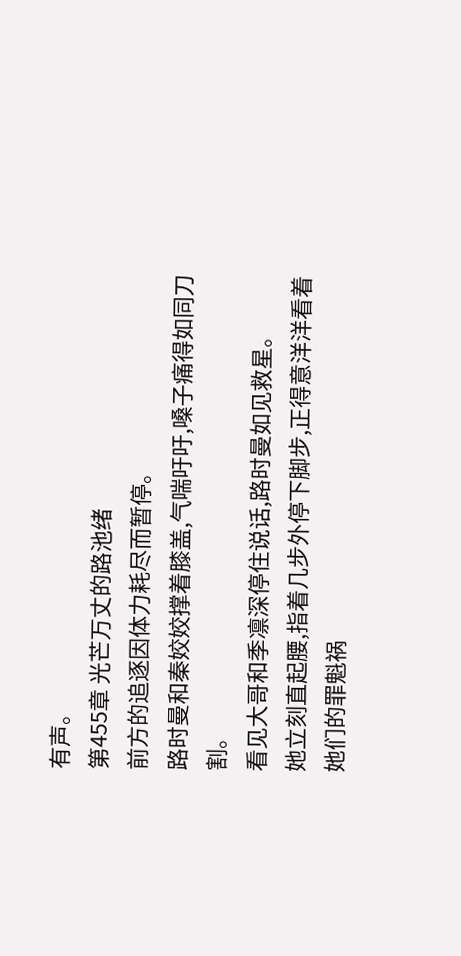有声。
第455章 光芒万丈的路池绪
前方的追逐因体力耗尽而暂停。
路时曼和秦姣姣撑着膝盖,气喘吁吁,嗓子痛得如同刀割。
看见大哥和季凛深停住说话,路时曼如见救星。
她立刻直起腰,指着几步外停下脚步,正得意洋洋看着她们的罪魁祸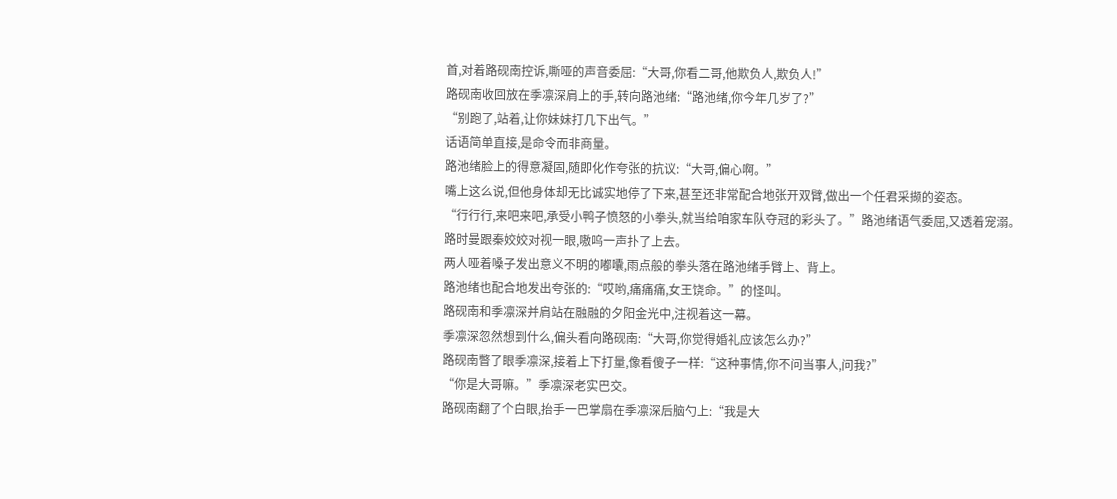首,对着路砚南控诉,嘶哑的声音委屈:“大哥,你看二哥,他欺负人,欺负人!”
路砚南收回放在季凛深肩上的手,转向路池绪:“路池绪,你今年几岁了?”
“别跑了,站着,让你妹妹打几下出气。”
话语简单直接,是命令而非商量。
路池绪脸上的得意凝固,随即化作夸张的抗议:“大哥,偏心啊。”
嘴上这么说,但他身体却无比诚实地停了下来,甚至还非常配合地张开双臂,做出一个任君采撷的姿态。
“行行行,来吧来吧,承受小鸭子愤怒的小拳头,就当给咱家车队夺冠的彩头了。”路池绪语气委屈,又透着宠溺。
路时曼跟秦姣姣对视一眼,嗷呜一声扑了上去。
两人哑着嗓子发出意义不明的嘟囔,雨点般的拳头落在路池绪手臂上、背上。
路池绪也配合地发出夸张的:“哎哟,痛痛痛,女王饶命。”的怪叫。
路砚南和季凛深并肩站在融融的夕阳金光中,注视着这一幕。
季凛深忽然想到什么,偏头看向路砚南:“大哥,你觉得婚礼应该怎么办?”
路砚南瞥了眼季凛深,接着上下打量,像看傻子一样:“这种事情,你不问当事人,问我?”
“你是大哥嘛。”季凛深老实巴交。
路砚南翻了个白眼,抬手一巴掌扇在季凛深后脑勺上:“我是大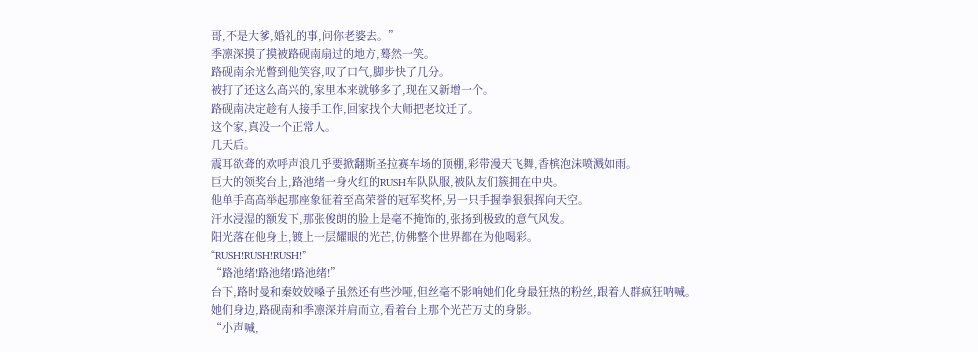哥,不是大爹,婚礼的事,问你老婆去。”
季凛深摸了摸被路砚南扇过的地方,蓦然一笑。
路砚南余光瞥到他笑容,叹了口气,脚步快了几分。
被打了还这么高兴的,家里本来就够多了,现在又新增一个。
路砚南决定趁有人接手工作,回家找个大师把老坟迁了。
这个家,真没一个正常人。
几天后。
震耳欲聋的欢呼声浪几乎要掀翻斯圣拉赛车场的顶棚,彩带漫天飞舞,香槟泡沫喷溅如雨。
巨大的领奖台上,路池绪一身火红的RUSH车队队服,被队友们簇拥在中央。
他单手高高举起那座象征着至高荣誉的冠军奖杯,另一只手握拳狠狠挥向天空。
汗水浸湿的额发下,那张俊朗的脸上是毫不掩饰的,张扬到极致的意气风发。
阳光落在他身上,镀上一层耀眼的光芒,仿佛整个世界都在为他喝彩。
“RUSH!RUSH!RUSH!”
“路池绪!路池绪!路池绪!”
台下,路时曼和秦姣姣嗓子虽然还有些沙哑,但丝毫不影响她们化身最狂热的粉丝,跟着人群疯狂呐喊。
她们身边,路砚南和季凛深并肩而立,看着台上那个光芒万丈的身影。
“小声喊,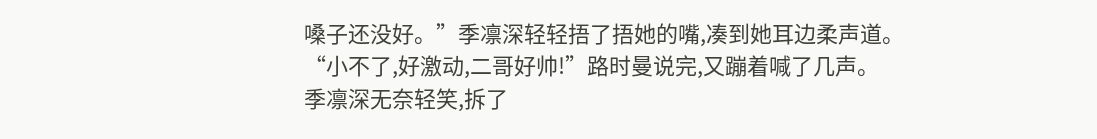嗓子还没好。”季凛深轻轻捂了捂她的嘴,凑到她耳边柔声道。
“小不了,好激动,二哥好帅!”路时曼说完,又蹦着喊了几声。
季凛深无奈轻笑,拆了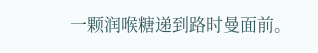一颗润喉糖递到路时曼面前。